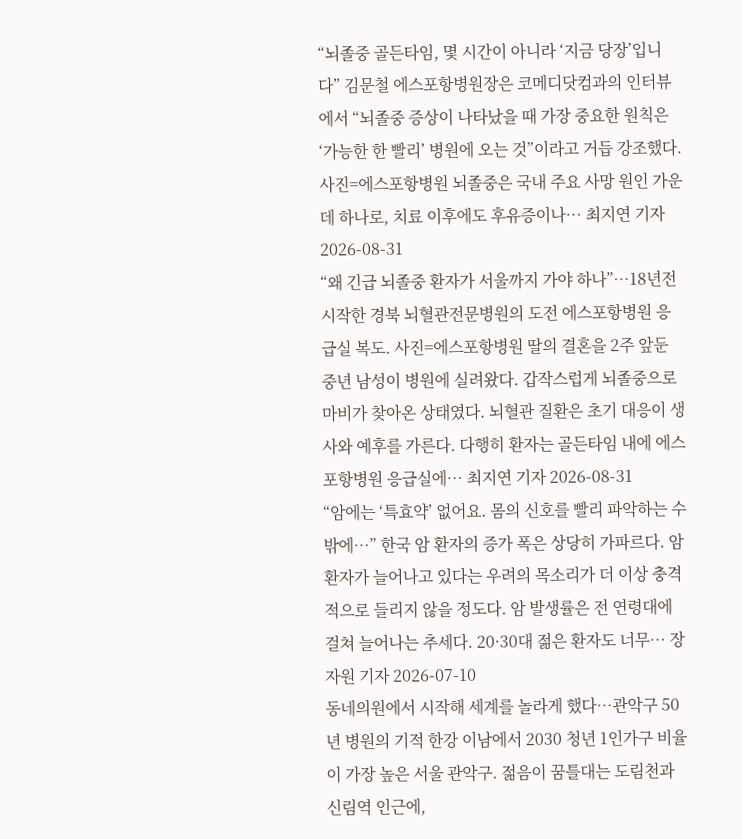“뇌졸중 골든타임, 몇 시간이 아니라 ‘지금 당장’입니다” 김문철 에스포항병원장은 코메디닷컴과의 인터뷰에서 “뇌졸중 증상이 나타났을 때 가장 중요한 원칙은 ‘가능한 한 빨리’ 병원에 오는 것”이라고 거듭 강조했다. 사진=에스포항병원 뇌졸중은 국내 주요 사망 원인 가운데 하나로, 치료 이후에도 후유증이나… 최지연 기자 2026-08-31
“왜 긴급 뇌졸중 환자가 서울까지 가야 하나”…18년전 시작한 경북 뇌혈관전문병원의 도전 에스포항병원 응급실 복도. 사진=에스포항병원 딸의 결혼을 2주 앞둔 중년 남성이 병원에 실려왔다. 갑작스럽게 뇌졸중으로 마비가 찾아온 상태였다. 뇌혈관 질환은 초기 대응이 생사와 예후를 가른다. 다행히 환자는 골든타임 내에 에스포항병원 응급실에… 최지연 기자 2026-08-31
“암에는 ‘특효약’ 없어요. 몸의 신호를 빨리 파악하는 수밖에…” 한국 암 환자의 증가 폭은 상당히 가파르다. 암 환자가 늘어나고 있다는 우려의 목소리가 더 이상 충격적으로 들리지 않을 정도다. 암 발생률은 전 연령대에 걸쳐 늘어나는 추세다. 20·30대 젊은 환자도 너무… 장자원 기자 2026-07-10
동네의원에서 시작해 세계를 놀라게 했다…관악구 50년 병원의 기적 한강 이남에서 2030 청년 1인가구 비율이 가장 높은 서울 관악구. 젊음이 꿈틀대는 도림천과 신림역 인근에,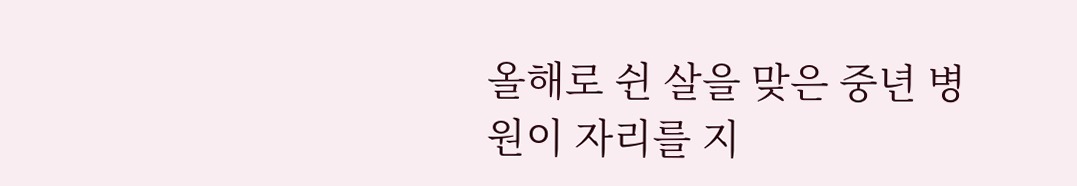올해로 쉰 살을 맞은 중년 병원이 자리를 지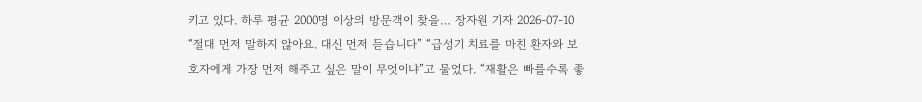키고 있다. 하루 평균 2000명 이상의 방문객이 찾을… 장자원 기자 2026-07-10
“절대 먼저 말하지 않아요. 대신 먼저 듣습니다” “급성기 치료를 마친 환자와 보호자에게 가장 먼저 해주고 싶은 말이 무엇이냐”고 물었다. “재활은 빠를수록 좋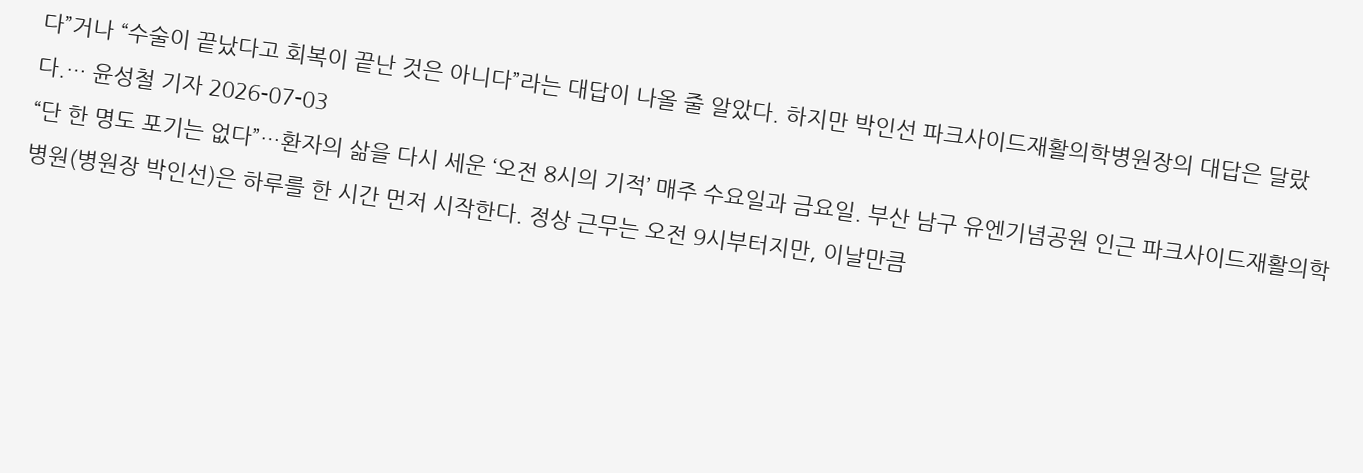다”거나 “수술이 끝났다고 회복이 끝난 것은 아니다”라는 대답이 나올 줄 알았다. 하지만 박인선 파크사이드재활의학병원장의 대답은 달랐다.… 윤성철 기자 2026-07-03
“단 한 명도 포기는 없다”…환자의 삶을 다시 세운 ‘오전 8시의 기적’ 매주 수요일과 금요일. 부산 남구 유엔기념공원 인근 파크사이드재활의학병원(병원장 박인선)은 하루를 한 시간 먼저 시작한다. 정상 근무는 오전 9시부터지만, 이날만큼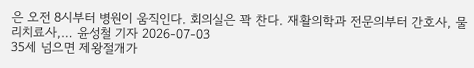은 오전 8시부터 병원이 움직인다. 회의실은 꽉 찬다. 재활의학과 전문의부터 간호사, 물리치료사,… 윤성철 기자 2026-07-03
35세 넘으면 제왕절개가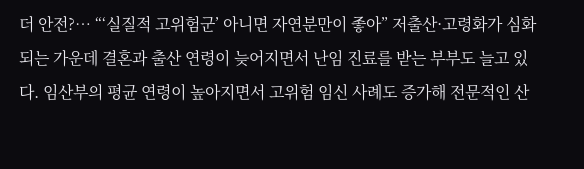더 안전?⋯ “‘실질적 고위험군’ 아니면 자연분만이 좋아” 저출산·고령화가 심화되는 가운데 결혼과 출산 연령이 늦어지면서 난임 진료를 받는 부부도 늘고 있다. 임산부의 평균 연령이 높아지면서 고위험 임신 사례도 증가해 전문적인 산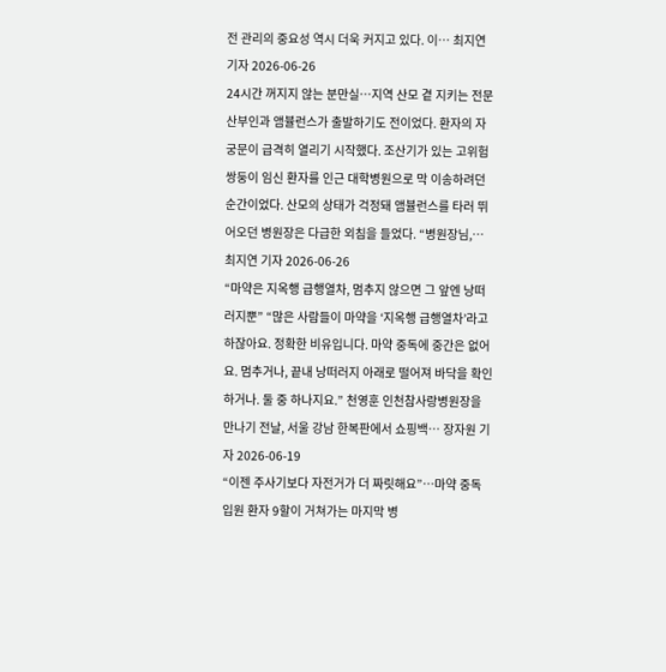전 관리의 중요성 역시 더욱 커지고 있다. 이… 최지연 기자 2026-06-26
24시간 꺼지지 않는 분만실⋯지역 산모 곁 지키는 전문 산부인과 앰뷸런스가 출발하기도 전이었다. 환자의 자궁문이 급격히 열리기 시작했다. 조산기가 있는 고위험 쌍둥이 임신 환자를 인근 대학병원으로 막 이송하려던 순간이었다. 산모의 상태가 걱정돼 앰뷸런스를 타러 뛰어오던 병원장은 다급한 외침을 들었다. “병원장님,… 최지연 기자 2026-06-26
“마약은 지옥행 급행열차, 멈추지 않으면 그 앞엔 낭떠러지뿐” “많은 사람들이 마약을 ‘지옥행 급행열차’라고 하잖아요. 정확한 비유입니다. 마약 중독에 중간은 없어요. 멈추거나, 끝내 낭떠러지 아래로 떨어져 바닥을 확인하거나. 둘 중 하나지요.” 천영훈 인천참사랑병원장을 만나기 전날, 서울 강남 한복판에서 쇼핑백… 장자원 기자 2026-06-19
“이젠 주사기보다 자전거가 더 짜릿해요”…마약 중독 입원 환자 9할이 거쳐가는 마지막 병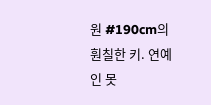원 #190cm의 훤칠한 키. 연예인 못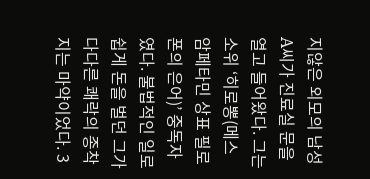지않은 외모의 남성 A씨가 진료실 문을 열고 들어왔다. 그는 소위 ‘히로뽕(메스암페타민 상표 필로폰의 은어)’ 중독자였다. 불법적인 일로 쉽게 돈을 벌던 그가 다다른 쾌락의 종착지는 마약이었다. 3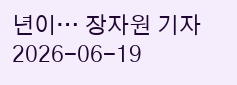년이… 장자원 기자 2026-06-19